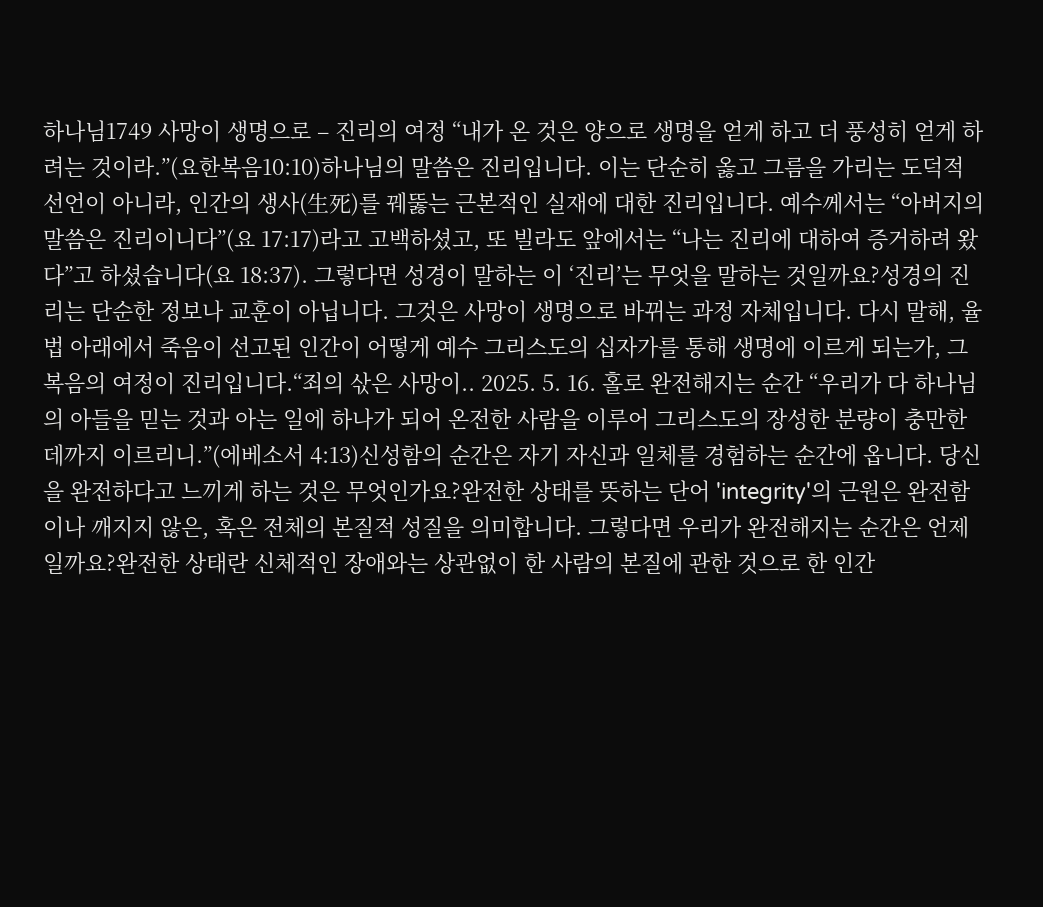하나님1749 사망이 생명으로 – 진리의 여정 “내가 온 것은 양으로 생명을 얻게 하고 더 풍성히 얻게 하려는 것이라.”(요한복음10:10)하나님의 말씀은 진리입니다. 이는 단순히 옳고 그름을 가리는 도덕적 선언이 아니라, 인간의 생사(生死)를 꿰뚫는 근본적인 실재에 대한 진리입니다. 예수께서는 “아버지의 말씀은 진리이니다”(요 17:17)라고 고백하셨고, 또 빌라도 앞에서는 “나는 진리에 대하여 증거하려 왔다”고 하셨습니다(요 18:37). 그렇다면 성경이 말하는 이 ‘진리’는 무엇을 말하는 것일까요?성경의 진리는 단순한 정보나 교훈이 아닙니다. 그것은 사망이 생명으로 바뀌는 과정 자체입니다. 다시 말해, 율법 아래에서 죽음이 선고된 인간이 어떻게 예수 그리스도의 십자가를 통해 생명에 이르게 되는가, 그 복음의 여정이 진리입니다.“죄의 삯은 사망이.. 2025. 5. 16. 홀로 완전해지는 순간 “우리가 다 하나님의 아들을 믿는 것과 아는 일에 하나가 되어 온전한 사람을 이루어 그리스도의 장성한 분량이 충만한 데까지 이르리니.”(에베소서 4:13)신성함의 순간은 자기 자신과 일체를 경험하는 순간에 옵니다. 당신을 완전하다고 느끼게 하는 것은 무엇인가요?완전한 상태를 뜻하는 단어 'integrity'의 근원은 완전함이나 깨지지 않은, 혹은 전체의 본질적 성질을 의미합니다. 그렇다면 우리가 완전해지는 순간은 언제일까요?완전한 상태란 신체적인 장애와는 상관없이 한 사람의 본질에 관한 것으로 한 인간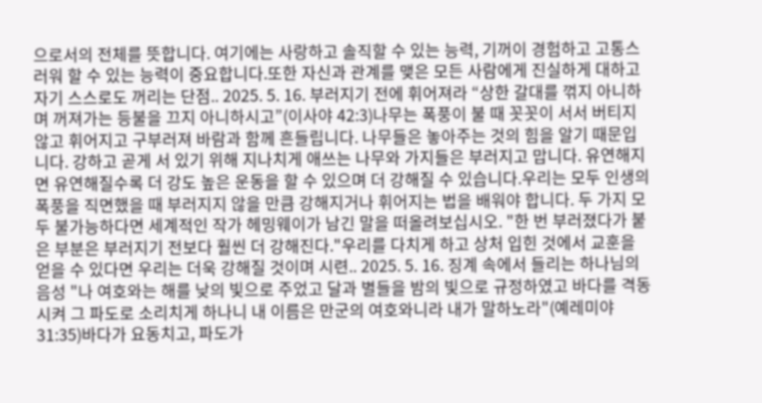으로서의 전체를 뜻합니다. 여기에는 사랑하고 솔직할 수 있는 능력, 기꺼이 경험하고 고통스러워 할 수 있는 능력이 중요합니다.또한 자신과 관계를 맺은 모든 사람에게 진실하게 대하고 자기 스스로도 꺼리는 단점.. 2025. 5. 16. 부러지기 전에 휘어져라 “상한 갈대를 꺾지 아니하며 꺼져가는 등불을 끄지 아니하시고”(이사야 42:3)나무는 폭풍이 불 때 꼿꼿이 서서 버티지 않고 휘어지고 구부러져 바람과 함께 흔들립니다. 나무들은 놓아주는 것의 힘을 알기 때문입니다. 강하고 곧게 서 있기 위해 지나치게 애쓰는 나무와 가지들은 부러지고 맙니다. 유연해지면 유연해질수록 더 강도 높은 운동을 할 수 있으며 더 강해질 수 있습니다.우리는 모두 인생의 폭풍을 직면했을 때 부러지지 않을 만큼 강해지거나 휘어지는 법을 배워야 합니다. 두 가지 모두 불가능하다면 세계적인 작가 헤밍웨이가 남긴 말을 떠올려보십시오. "한 번 부러졌다가 붙은 부분은 부러지기 전보다 훨씬 더 강해진다."우리를 다치게 하고 상처 입힌 것에서 교훈을 얻을 수 있다면 우리는 더욱 강해질 것이며 시련.. 2025. 5. 16. 징계 속에서 들리는 하나님의 음성 "나 여호와는 해를 낮의 빛으로 주었고 달과 별들을 밤의 빛으로 규정하였고 바다를 격동시켜 그 파도로 소리치게 하나니 내 이름은 만군의 여호와니라 내가 말하노라"(예레미야 31:35)바다가 요동치고, 파도가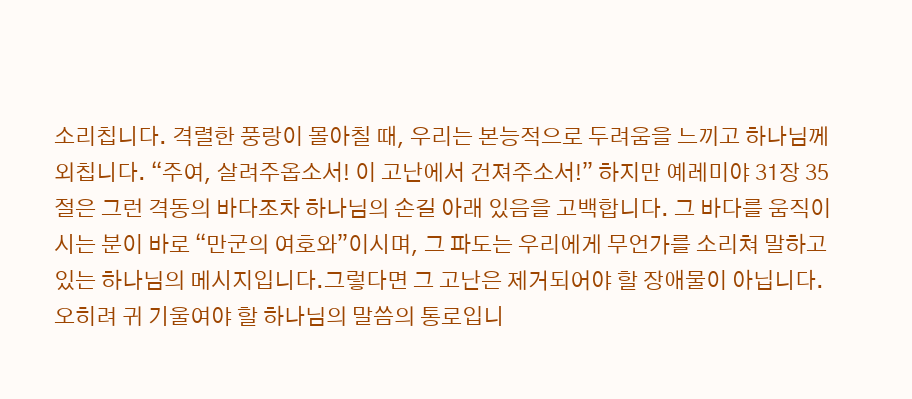소리칩니다. 격렬한 풍랑이 몰아칠 때, 우리는 본능적으로 두려움을 느끼고 하나님께 외칩니다. “주여, 살려주옵소서! 이 고난에서 건져주소서!” 하지만 예레미야 31장 35절은 그런 격동의 바다조차 하나님의 손길 아래 있음을 고백합니다. 그 바다를 움직이시는 분이 바로 “만군의 여호와”이시며, 그 파도는 우리에게 무언가를 소리쳐 말하고 있는 하나님의 메시지입니다.그렇다면 그 고난은 제거되어야 할 장애물이 아닙니다. 오히려 귀 기울여야 할 하나님의 말씀의 통로입니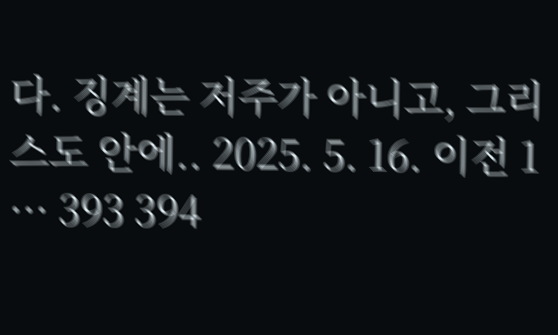다. 징계는 저주가 아니고, 그리스도 안에.. 2025. 5. 16. 이전 1 ··· 393 394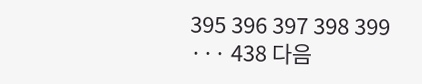395 396 397 398 399 ··· 438 다음